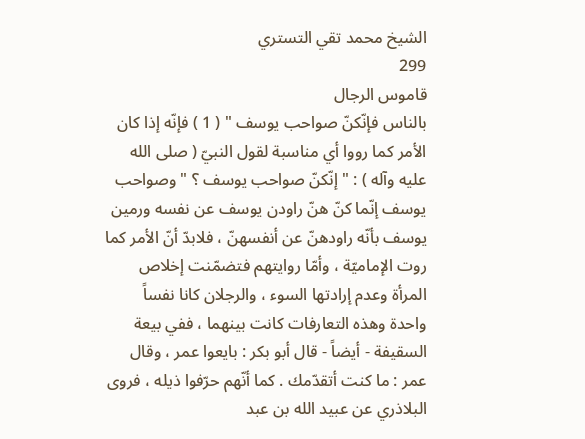الشيخ محمد تقي التستري
299
قاموس الرجال
بالناس فإنّكنّ صواحب يوسف " ( 1 ) فإنّه إذا كان الأمر كما رووا أي مناسبة لقول النبيّ ( صلى الله عليه وآله ) : " إنّكنّ صواحب يوسف ؟ " وصواحب يوسف إنّما كنّ هنّ راودن يوسف عن نفسه ورمين يوسف بأنّه راودهنّ عن أنفسهنّ ، فلابدّ أنّ الأمر كما روت الإماميّة ، وأمّا روايتهم فتضمّنت إخلاص المرأة وعدم إرادتها السوء ، والرجلان كانا نفساً واحدة وهذه التعارفات كانت بينهما ، ففي بيعة السقيفة - أيضاً - قال أبو بكر : بايعوا عمر ، وقال عمر : ما كنت أتقدّمك . كما أنّهم حرّفوا ذيله ، فروى البلاذري عن عبيد الله بن عبد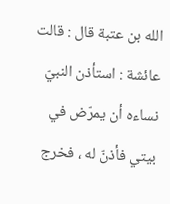الله بن عتبة قال : قالت عائشة : استأذن النبيّ نساءه أن يمرّض في بيتي فأذنّ له ، فخرج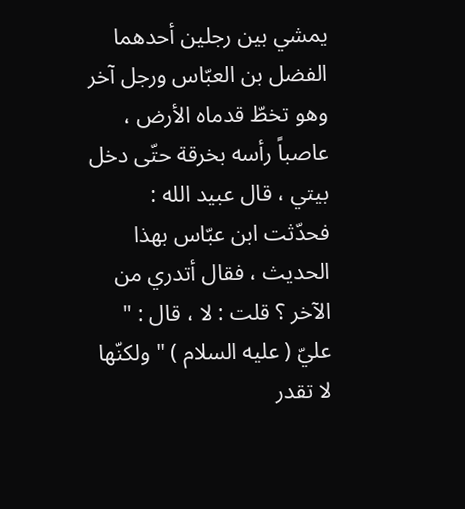يمشي بين رجلين أحدهما الفضل بن العبّاس ورجل آخر وهو تخطّ قدماه الأرض ، عاصباً رأسه بخرقة حتّى دخل بيتي ، قال عبيد الله : فحدّثت ابن عبّاس بهذا الحديث ، فقال أتدري من الآخر ؟ قلت : لا ، قال : " عليّ ( عليه السلام ) " ولكنّها لا تقدر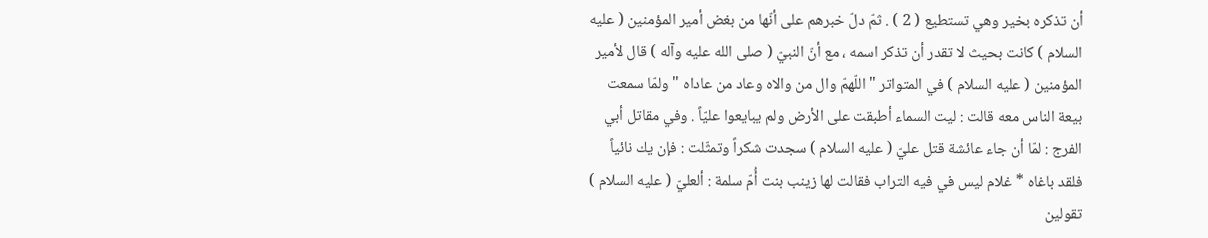أن تذكره بخير وهي تستطيع ( 2 ) . ثمّ دلّ خبرهم على أنّها من بغض أمير المؤمنين ( عليه السلام ) كانت بحيث لا تقدر أن تذكر اسمه ، مع أنّ النبيّ ( صلى الله عليه وآله ) قال لأمير المؤمنين ( عليه السلام ) في المتواتر " اللّهمّ وال من والاه وعاد من عاداه " ولمّا سمعت بيعة الناس معه قالت : ليت السماء أطبقت على الأرض ولم يبايعوا عليّاً . وفي مقاتل أبي الفرج : لمّا أن جاء عائشة قتل عليّ ( عليه السلام ) سجدت شكراً وتمثّلت : فإن يك نائياً فلقد باغاه * غلام ليس في فيه التراب فقالت لها زينب بنت أُمّ سلمة : ألعليّ ( عليه السلام ) تقولين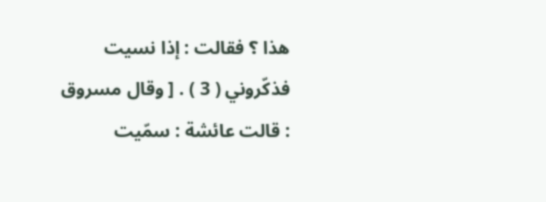هذا ؟ فقالت : إذا نسيت فذكّروني ( 3 ) . [ وقال مسروق : قالت عائشة : سمّيت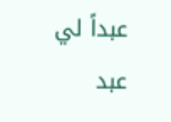عبداً لي عبد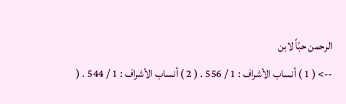الرحمن حبّاً لابن
--> ( 1 ) أنساب الأشراف : 1 / 556 . ( 2 ) أنساب الأشراف : 1 / 544 . (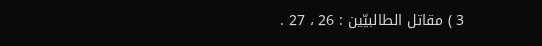3 ) مقاتل الطالبيّين : 26 ، 27 .